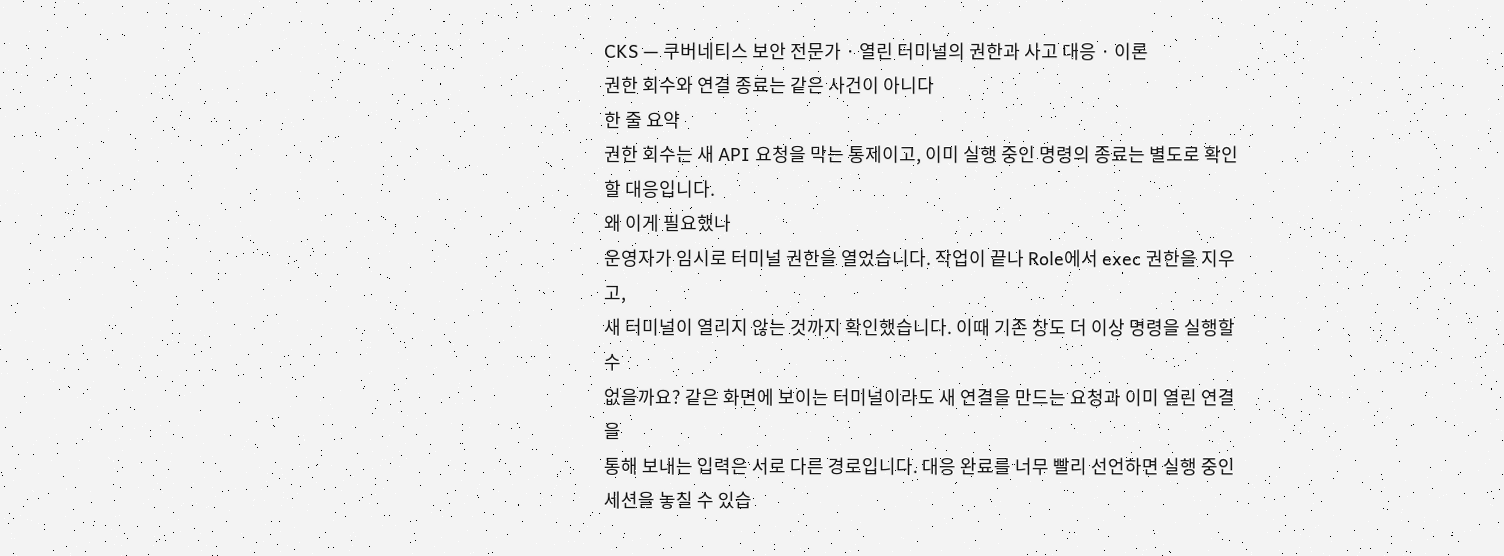CKS — 쿠버네티스 보안 전문가 · 열린 터미널의 권한과 사고 대응 · 이론
권한 회수와 연결 종료는 같은 사건이 아니다
한 줄 요약
권한 회수는 새 API 요청을 막는 통제이고, 이미 실행 중인 명령의 종료는 별도로 확인할 대응입니다.
왜 이게 필요했나
운영자가 임시로 터미널 권한을 열었습니다. 작업이 끝나 Role에서 exec 권한을 지우고,
새 터미널이 열리지 않는 것까지 확인했습니다. 이때 기존 창도 더 이상 명령을 실행할 수
없을까요? 같은 화면에 보이는 터미널이라도 새 연결을 만드는 요청과 이미 열린 연결을
통해 보내는 입력은 서로 다른 경로입니다. 대응 완료를 너무 빨리 선언하면 실행 중인
세션을 놓칠 수 있습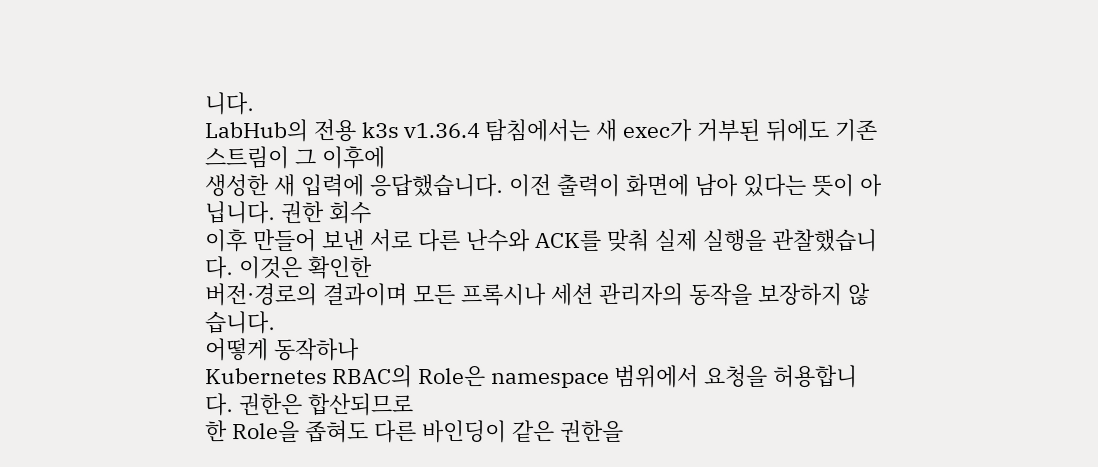니다.
LabHub의 전용 k3s v1.36.4 탐침에서는 새 exec가 거부된 뒤에도 기존 스트림이 그 이후에
생성한 새 입력에 응답했습니다. 이전 출력이 화면에 남아 있다는 뜻이 아닙니다. 권한 회수
이후 만들어 보낸 서로 다른 난수와 ACK를 맞춰 실제 실행을 관찰했습니다. 이것은 확인한
버전·경로의 결과이며 모든 프록시나 세션 관리자의 동작을 보장하지 않습니다.
어떻게 동작하나
Kubernetes RBAC의 Role은 namespace 범위에서 요청을 허용합니다. 권한은 합산되므로
한 Role을 좁혀도 다른 바인딩이 같은 권한을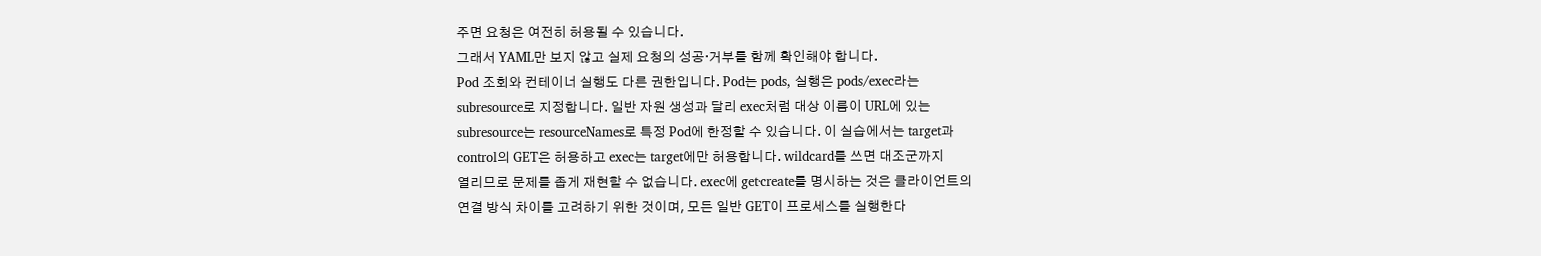주면 요청은 여전히 허용될 수 있습니다.
그래서 YAML만 보지 않고 실제 요청의 성공·거부를 함께 확인해야 합니다.
Pod 조회와 컨테이너 실행도 다른 권한입니다. Pod는 pods, 실행은 pods/exec라는
subresource로 지정합니다. 일반 자원 생성과 달리 exec처럼 대상 이름이 URL에 있는
subresource는 resourceNames로 특정 Pod에 한정할 수 있습니다. 이 실습에서는 target과
control의 GET은 허용하고 exec는 target에만 허용합니다. wildcard를 쓰면 대조군까지
열리므로 문제를 좁게 재현할 수 없습니다. exec에 get·create를 명시하는 것은 클라이언트의
연결 방식 차이를 고려하기 위한 것이며, 모든 일반 GET이 프로세스를 실행한다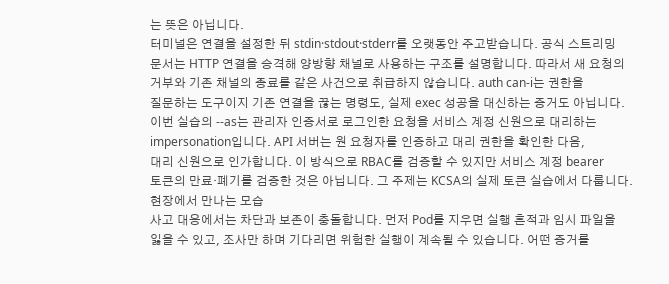는 뜻은 아닙니다.
터미널은 연결을 설정한 뒤 stdin·stdout·stderr를 오랫동안 주고받습니다. 공식 스트리밍
문서는 HTTP 연결을 승격해 양방향 채널로 사용하는 구조를 설명합니다. 따라서 새 요청의
거부와 기존 채널의 종료를 같은 사건으로 취급하지 않습니다. auth can-i는 권한을
질문하는 도구이지 기존 연결을 끊는 명령도, 실제 exec 성공을 대신하는 증거도 아닙니다.
이번 실습의 --as는 관리자 인증서로 로그인한 요청을 서비스 계정 신원으로 대리하는
impersonation입니다. API 서버는 원 요청자를 인증하고 대리 권한을 확인한 다음,
대리 신원으로 인가합니다. 이 방식으로 RBAC를 검증할 수 있지만 서비스 계정 bearer
토큰의 만료·폐기를 검증한 것은 아닙니다. 그 주제는 KCSA의 실제 토큰 실습에서 다룹니다.
현장에서 만나는 모습
사고 대응에서는 차단과 보존이 충돌합니다. 먼저 Pod를 지우면 실행 흔적과 임시 파일을
잃을 수 있고, 조사만 하며 기다리면 위험한 실행이 계속될 수 있습니다. 어떤 증거를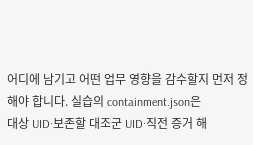어디에 남기고 어떤 업무 영향을 감수할지 먼저 정해야 합니다. 실습의 containment.json은
대상 UID·보존할 대조군 UID·직전 증거 해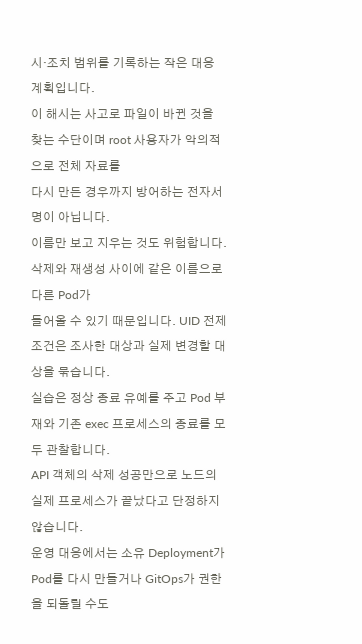시·조치 범위를 기록하는 작은 대응 계획입니다.
이 해시는 사고로 파일이 바뀐 것을 찾는 수단이며 root 사용자가 악의적으로 전체 자료를
다시 만든 경우까지 방어하는 전자서명이 아닙니다.
이름만 보고 지우는 것도 위험합니다. 삭제와 재생성 사이에 같은 이름으로 다른 Pod가
들어올 수 있기 때문입니다. UID 전제 조건은 조사한 대상과 실제 변경할 대상을 묶습니다.
실습은 정상 종료 유예를 주고 Pod 부재와 기존 exec 프로세스의 종료를 모두 관찰합니다.
API 객체의 삭제 성공만으로 노드의 실제 프로세스가 끝났다고 단정하지 않습니다.
운영 대응에서는 소유 Deployment가 Pod를 다시 만들거나 GitOps가 권한을 되돌릴 수도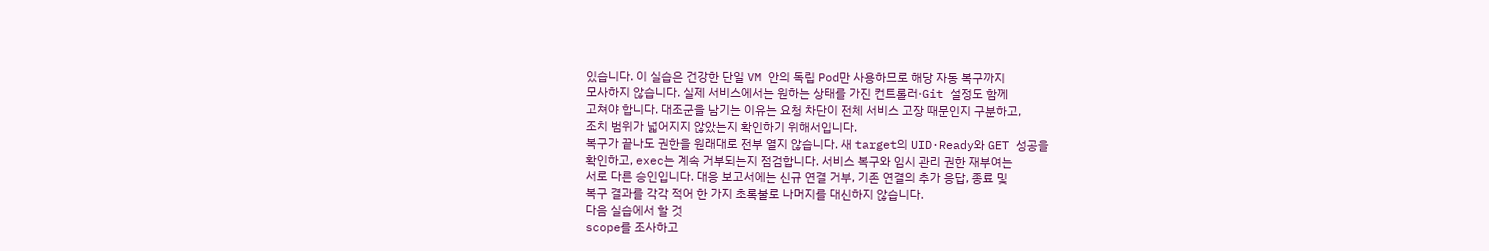있습니다. 이 실습은 건강한 단일 VM 안의 독립 Pod만 사용하므로 해당 자동 복구까지
모사하지 않습니다. 실제 서비스에서는 원하는 상태를 가진 컨트롤러·Git 설정도 함께
고쳐야 합니다. 대조군을 남기는 이유는 요청 차단이 전체 서비스 고장 때문인지 구분하고,
조치 범위가 넓어지지 않았는지 확인하기 위해서입니다.
복구가 끝나도 권한을 원래대로 전부 열지 않습니다. 새 target의 UID·Ready와 GET 성공을
확인하고, exec는 계속 거부되는지 점검합니다. 서비스 복구와 임시 관리 권한 재부여는
서로 다른 승인입니다. 대응 보고서에는 신규 연결 거부, 기존 연결의 추가 응답, 종료 및
복구 결과를 각각 적어 한 가지 초록불로 나머지를 대신하지 않습니다.
다음 실습에서 할 것
scope를 조사하고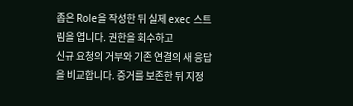좁은 Role을 작성한 뒤 실제 exec 스트림을 엽니다. 권한을 회수하고
신규 요청의 거부와 기존 연결의 새 응답을 비교합니다. 증거를 보존한 뒤 지정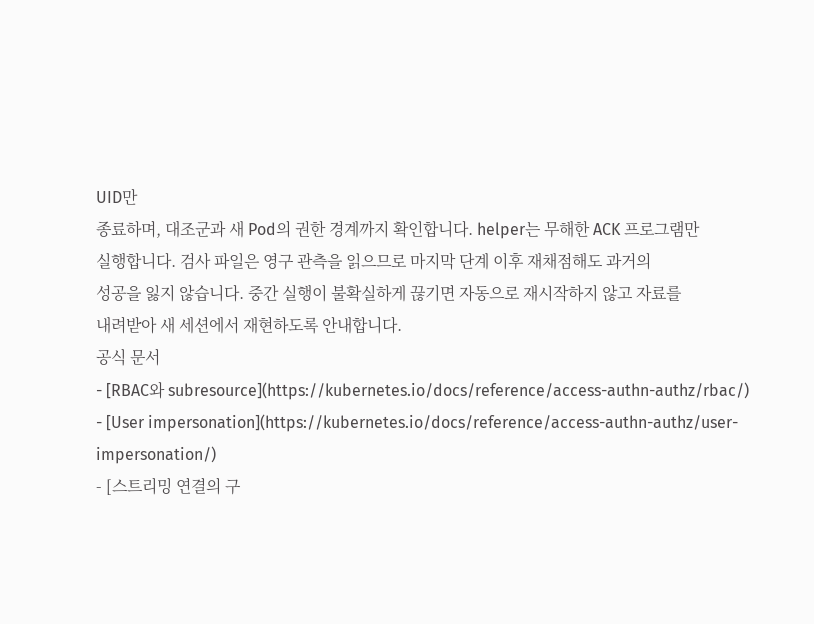UID만
종료하며, 대조군과 새 Pod의 권한 경계까지 확인합니다. helper는 무해한 ACK 프로그램만
실행합니다. 검사 파일은 영구 관측을 읽으므로 마지막 단계 이후 재채점해도 과거의
성공을 잃지 않습니다. 중간 실행이 불확실하게 끊기면 자동으로 재시작하지 않고 자료를
내려받아 새 세션에서 재현하도록 안내합니다.
공식 문서
- [RBAC와 subresource](https://kubernetes.io/docs/reference/access-authn-authz/rbac/)
- [User impersonation](https://kubernetes.io/docs/reference/access-authn-authz/user-impersonation/)
- [스트리밍 연결의 구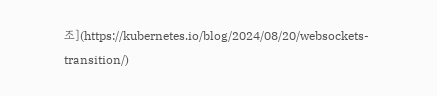조](https://kubernetes.io/blog/2024/08/20/websockets-transition/)